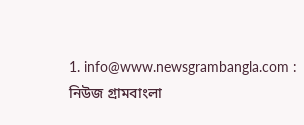1. info@www.newsgrambangla.com : নিউজ গ্রামবাংলা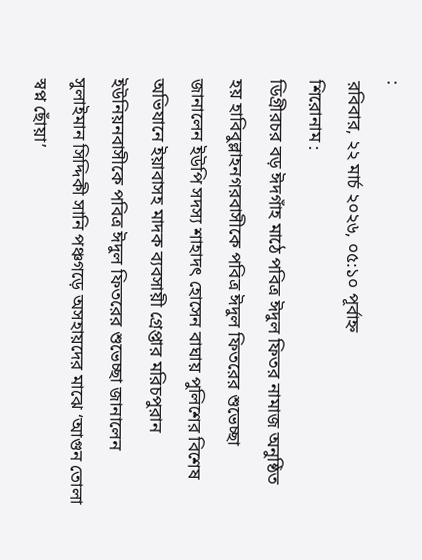:
রবিবার, ২২ মার্চ ২০২৬, ০৫:১০ পূর্বাহ্ন
শিরোনাম :
ডিগ্রীরচর বড় ঈদগাঁহ মাঠে পবিত্র ঈদুল ফিতর নামাজ অনুষ্ঠিত হয় হাবিবুল্লাহনগরবাসীকে পবিত্র ঈদুল ফিতরের শুভেচ্ছা জানালেন ইউপি সদস্য শাহাদৎ হোসেন বাঘায় পুলিশের বিশেষ অভিযানে ইয়াবাসহ মাদক ব্যবসায়ী গ্রেপ্তার মরিচপুরান ইউনিয়নবাসীকে পবিত্র ঈদুল ফিতরের শুভেচ্ছা জানালেন সুলাইমান সিদ্দিকী সানি পঞ্চগড়ে অসহায়দের মাঝে ‘আগুন তোলা স্বপ্ন ছোঁয়া’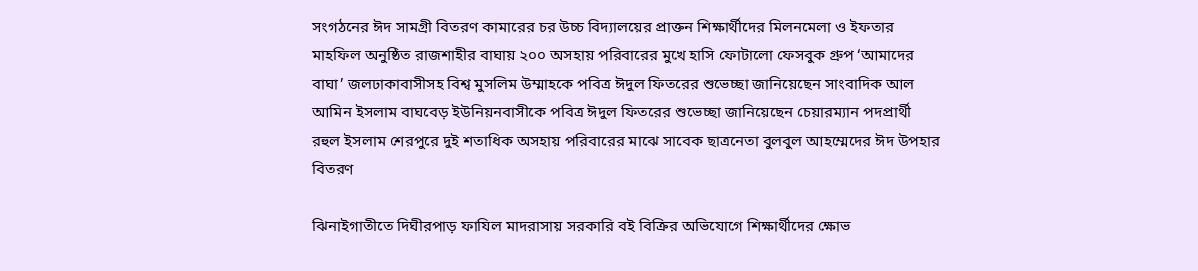সংগঠনের ঈদ সামগ্রী বিতরণ কামারের চর উচ্চ বিদ্যালয়ের প্রাক্তন শিক্ষার্থীদের মিলনমেলা ও ইফতার মাহফিল অনুষ্ঠিত রাজশাহীর বাঘায় ২০০ অসহায় পরিবারের মুখে হাসি ফোটালো ফেসবুক গ্রুপ ‘আমাদের বাঘা’ জলঢাকাবাসীসহ বিশ্ব মুসলিম উম্মাহকে পবিত্র ঈদুল ফিতরের শুভেচ্ছা জানিয়েছেন সাংবাদিক আল আমিন ইসলাম বাঘবেড় ইউনিয়নবাসীকে পবিত্র ঈদুল ফিতরের শুভেচ্ছা জানিয়েছেন চেয়ারম্যান পদপ্রার্থী রহুল ইসলাম শেরপুরে দুই শতাধিক অসহায় পরিবারের মাঝে সাবেক ছাত্রনেতা বুলবুল আহম্মেদের ঈদ উপহার বিতরণ

ঝিনাইগাতীতে দিঘীরপাড় ফাযিল মাদরাসায় সরকারি বই বিক্রির অভিযোগে শিক্ষার্থীদের ক্ষোভ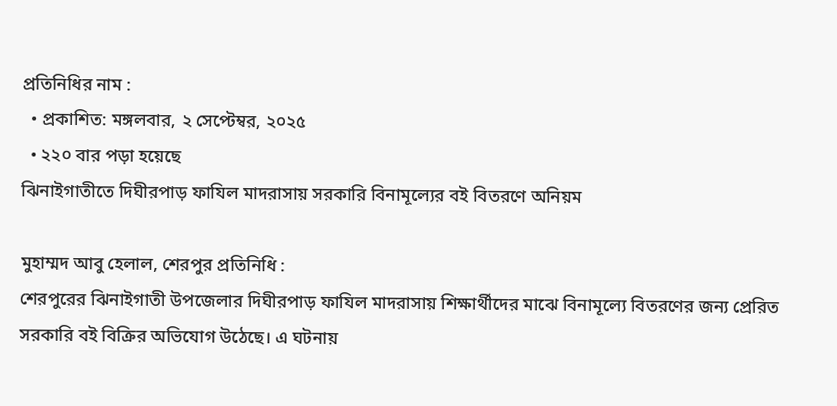প্রতিনিধির নাম :
  • প্রকাশিত: মঙ্গলবার, ২ সেপ্টেম্বর, ২০২৫
  • ২২০ বার পড়া হয়েছে
ঝিনাইগাতীতে দিঘীরপাড় ফাযিল মাদরাসায় সরকারি বিনামূল্যের বই বিতরণে অনিয়ম

মুহাম্মদ আবু হেলাল, শেরপুর প্রতিনিধি :
শেরপুরের ঝিনাইগাতী উপজেলার দিঘীরপাড় ফাযিল মাদরাসায় শিক্ষার্থীদের মাঝে বিনামূল্যে বিতরণের জন্য প্রেরিত সরকারি বই বিক্রির অভিযোগ উঠেছে। এ ঘটনায়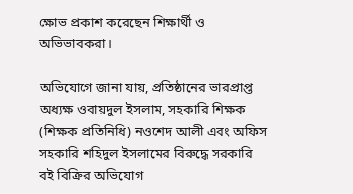ক্ষোভ প্রকাশ করেছেন শিক্ষার্থী ও অভিভাবকরা।

অভিযোগে জানা যায়, প্রতিষ্ঠানের ভারপ্রাপ্ত অধ্যক্ষ ওবায়দুল ইসলাম, সহকারি শিক্ষক (শিক্ষক প্রতিনিধি) নওশেদ আলী এবং অফিস সহকারি শহিদুল ইসলামের বিরুদ্ধে সরকারি বই বিক্রির অভিযোগ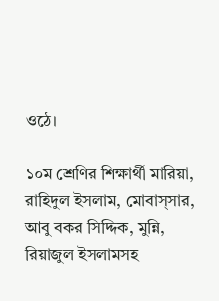ওঠে।

১০ম শ্রেণির শিক্ষার্থী মারিয়া, রাহিদুল ইসলাম, মোবাস্সার, আবু বকর সিদ্দিক, মুন্নি, রিয়াজুল ইসলামসহ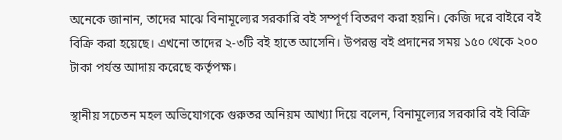অনেকে জানান, তাদের মাঝে বিনামূল্যের সরকারি বই সম্পূর্ণ বিতরণ করা হয়নি। কেজি দরে বাইরে বই বিক্রি করা হয়েছে। এখনো তাদের ২-৩টি বই হাতে আসেনি। উপরন্তু বই প্রদানের সময় ১৫০ থেকে ২০০ টাকা পর্যন্ত আদায় করেছে কর্তৃপক্ষ।

স্থানীয় সচেতন মহল অভিযোগকে গুরুতর অনিয়ম আখ্যা দিয়ে বলেন, বিনামূল্যের সরকারি বই বিক্রি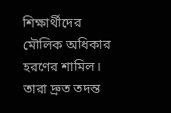শিক্ষার্থীদের মৌলিক অধিকার হরণের শামিল। তারা দ্রুত তদন্ত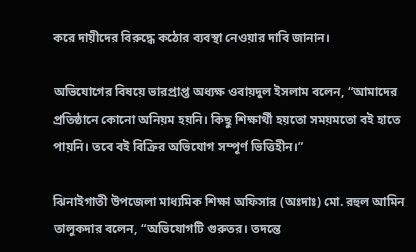করে দায়ীদের বিরুদ্ধে কঠোর ব্যবস্থা নেওয়ার দাবি জানান।

অভিযোগের বিষয়ে ভারপ্রাপ্ত অধ্যক্ষ ওবায়দুল ইসলাম বলেন, “আমাদের প্রতিষ্ঠানে কোনো অনিয়ম হয়নি। কিছু শিক্ষার্থী হয়তো সময়মতো বই হাতে পায়নি। তবে বই বিক্রির অভিযোগ সম্পূর্ণ ভিত্তিহীন।”

ঝিনাইগাতী উপজেলা মাধ্যমিক শিক্ষা অফিসার (অঃদাঃ) মো. রহুল আমিন তালুকদার বলেন, “অভিযোগটি গুরুতর। তদন্তে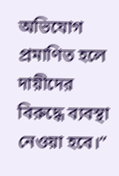অভিযোগ প্রমাণিত হলে দায়ীদের বিরুদ্ধে ব্যবস্থা নেওয়া হবে।”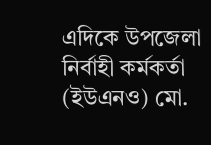এদিকে উপজেলা নির্বাহী কর্মকর্তা (ইউএনও) মো.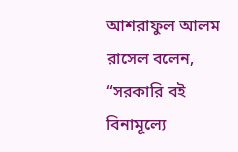আশরাফুল আলম রাসেল বলেন, “সরকারি বই বিনামূল্যে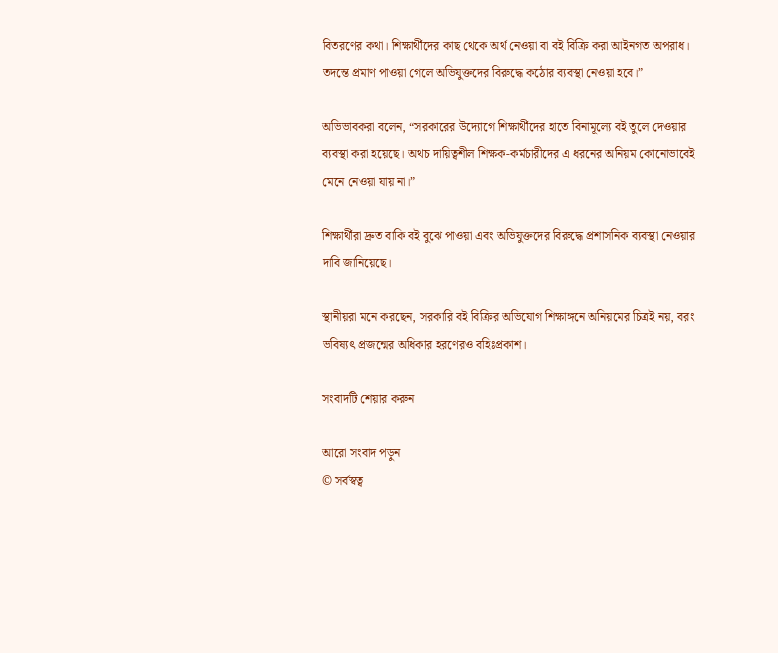বিতরণের কথা। শিক্ষার্থীদের কাছ থেকে অর্থ নেওয়া বা বই বিক্রি করা আইনগত অপরাধ। তদন্তে প্রমাণ পাওয়া গেলে অভিযুক্তদের বিরুদ্ধে কঠোর ব্যবস্থা নেওয়া হবে।”

অভিভাবকরা বলেন, “সরকারের উদ্যোগে শিক্ষার্থীদের হাতে বিনামূল্যে বই তুলে দেওয়ার ব্যবস্থা করা হয়েছে। অথচ দায়িত্বশীল শিক্ষক-কর্মচারীদের এ ধরনের অনিয়ম কোনোভাবেই মেনে নেওয়া যায় না।”

শিক্ষার্থীরা দ্রুত বাকি বই বুঝে পাওয়া এবং অভিযুক্তদের বিরুদ্ধে প্রশাসনিক ব্যবস্থা নেওয়ার দাবি জানিয়েছে।

স্থানীয়রা মনে করছেন, সরকারি বই বিক্রির অভিযোগ শিক্ষাঙ্গনে অনিয়মের চিত্রই নয়, বরং ভবিষ্যৎ প্রজন্মের অধিকার হরণেরও বহিঃপ্রকাশ।

সংবাদটি শেয়ার করুন

আরো সংবাদ পড়ুন
© সর্বস্বত্ব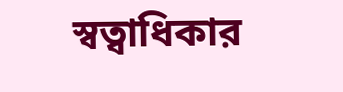স্বত্বাধিকার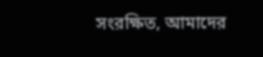সংরক্ষিত, আমাদের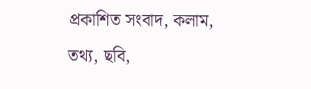প্রকাশিত সংবাদ, কলাম, তথ্য, ছবি,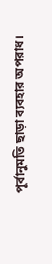পূর্বানুমতি ছাড়া ব্যবহার অপরাধ।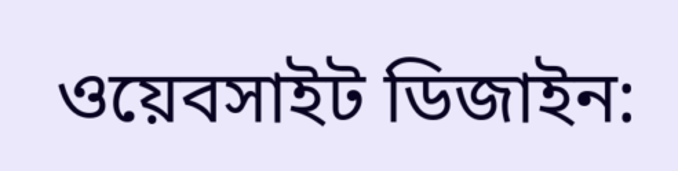ওয়েবসাইট ডিজাইন: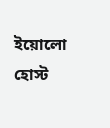ইয়োলো হোস্ট